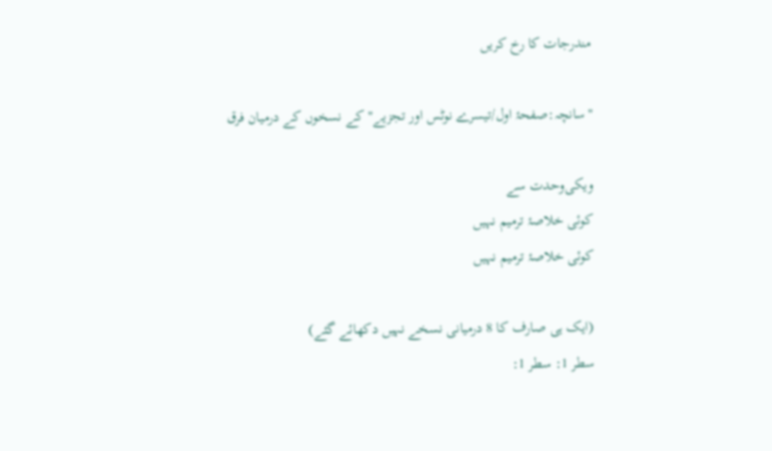مندرجات کا رخ کریں

"سانچہ:صفحۂ اول/تیسرے نوٹس اور تجزیے" کے نسخوں کے درمیان فرق

ویکی‌وحدت سے
کوئی خلاصۂ ترمیم نہیں
کوئی خلاصۂ ترمیم نہیں

(ایک ہی صارف کا 8 درمیانی نسخے نہیں دکھائے گئے)
سطر 1: سطر 1: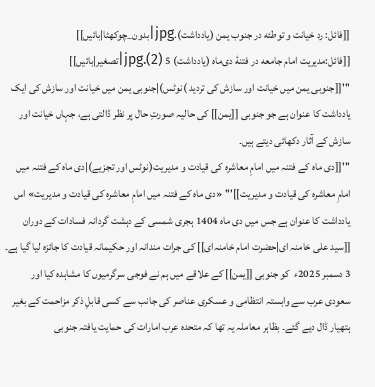[[فائل: رد خیانت و توطئه در جنوب یمن (یادداشت).jpg|بدون_چوکھٹا|بائیں]]
[[فائل:مدیریت امام جامعه در فتنۀ دی‌ماه (یادداشت) 5 (2).jpg|تصغیر|بائیں]]
'''[[جنوبی یمن میں خیانت اور سازش کی تردید )نوٹس)|جنوبی یمن میں خیانت اور سازش کی ایک یادداشت کا عنوان ہے جو جنوبی [[یمن]] کی حالیہ صورتِ حال پر نظر ڈالتی ہے، جہاں خیانت اور سازش کے آثار دکھائی دیتے ہیں۔
'''[[دی ماہ کے فتنہ میں امامِ معاشرہ کی قیادت و مدیریت(نوٹس اور تجزیے)|دی ماہ کے فتنہ میں امامِ معاشرہ کی قیادت و مدیریت]]''' «دی ماہ کے فتنہ میں امامِ معاشرہ کی قیادت و مدیریت» اس یادداشت کا عنوان ہے جس میں دی ماہ 1404 ہجری شمسی کے دہشت گردانہ فسادات کے دوران [[سید علی خامنہ ای|حضرت امام خامنہ‌ای]] کی جرات مندانہ اور حکیمانہ قیادت کا جائزہ لیا گیا ہے۔
3 دسمبر 2025ء  کو جنوبی [[یمن]] کے علاقے میں ہم نے فوجی سرگرمیوں کا مشاہدہ کیا اور سعودی عرب سے وابستہ انتظامی و عسکری عناصر کی جانب سے کسی قابلِ ذکر مزاحمت کے بغیر ہتھیار ڈال دیے گئے۔ بظاہر معاملہ یہ تھا کہ متحدہ عرب امارات کی حمایت یافتہ جنوبی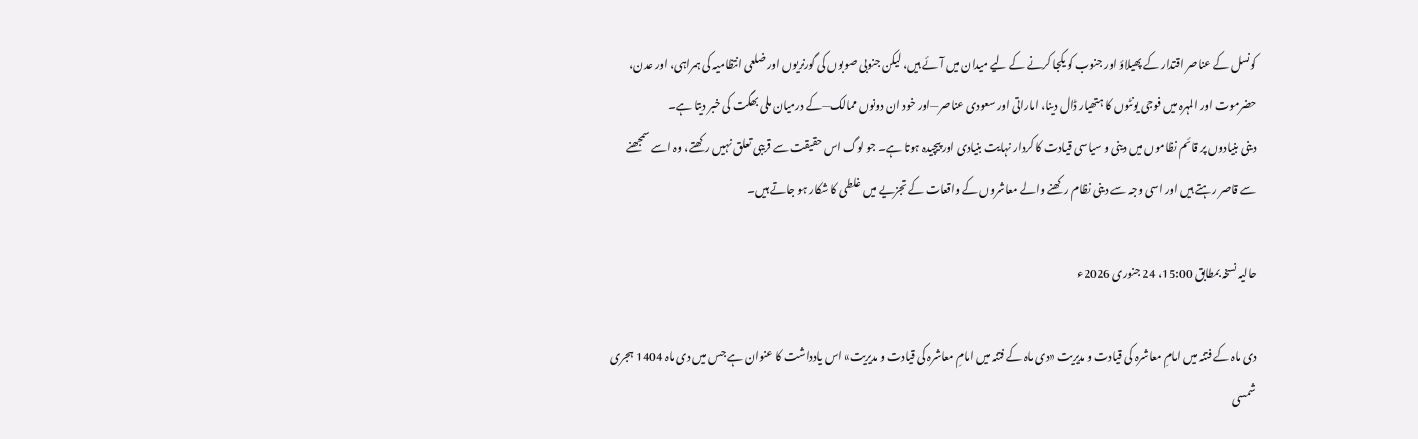کونسل کے عناصر اقتدار کے پھیلاؤ اور جنوب کو یکجا کرنے کے لیے میدان میں آئے ہیں، لیکن جنوبی صوبوں کی گورنریوں اور ضلعی انتظامیہ کی ہمراہی، اور عدن، حضرموت اور المہرہ میں فوجی یونٹوں کا ہتھیار ڈال دینا، اماراتی اور سعودی عناصر—اور خود ان دونوں ممالک—کے درمیان ملی بھگت کی خبر دیتا ہے۔
دینی بنیادوں پر قائم نظاموں میں دینی و سیاسی قیادت کا کردار نہایت بنیادی اور پیچیدہ ہوتا ہے۔ جو لوگ اس حقیقت سے قریبی تعلق نہیں رکھتے، وہ اسے سمجھنے سے قاصر رہتے ہیں اور اسی وجہ سے دینی نظام رکھنے والے معاشروں کے واقعات کے تجزیے میں غلطی کا شکار ہو جاتے ہیں۔

حالیہ نسخہ بمطابق 15:00، 24 جنوری 2026ء

دی ماہ کے فتنہ میں امامِ معاشرہ کی قیادت و مدیریت «دی ماہ کے فتنہ میں امامِ معاشرہ کی قیادت و مدیریت» اس یادداشت کا عنوان ہے جس میں دی ماہ 1404 ہجری شمسی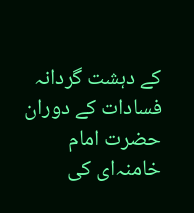کے دہشت گردانہ فسادات کے دوران حضرت امام خامنہ‌ای کی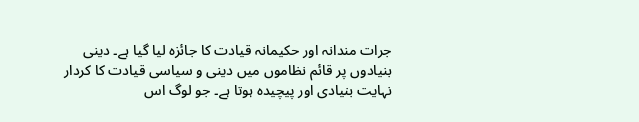جرات مندانہ اور حکیمانہ قیادت کا جائزہ لیا گیا ہے۔ دینی بنیادوں پر قائم نظاموں میں دینی و سیاسی قیادت کا کردار نہایت بنیادی اور پیچیدہ ہوتا ہے۔ جو لوگ اس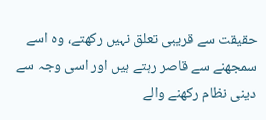حقیقت سے قریبی تعلق نہیں رکھتے، وہ اسے سمجھنے سے قاصر رہتے ہیں اور اسی وجہ سے دینی نظام رکھنے والے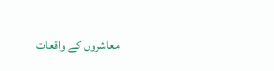معاشروں کے واقعات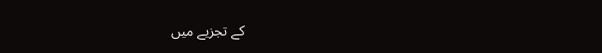کے تجزیے میں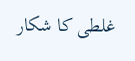غلطی کا شکار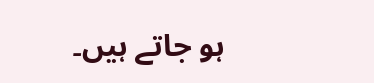ہو جاتے ہیں۔